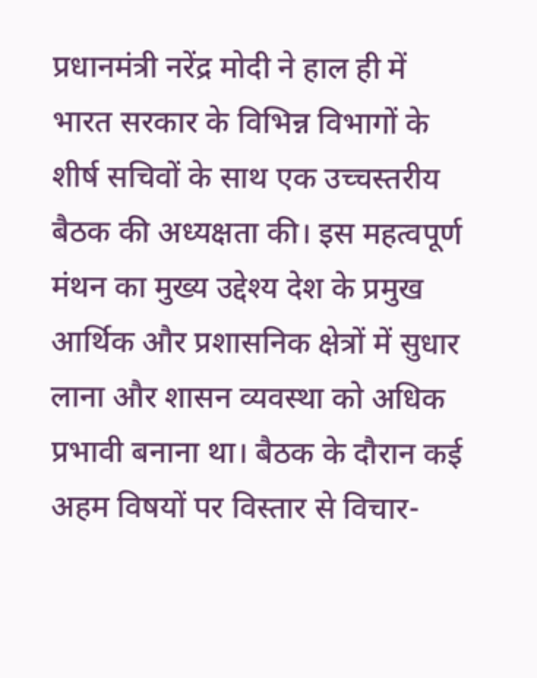प्रधानमंत्री नरेंद्र मोदी ने हाल ही में भारत सरकार के विभिन्न विभागों के शीर्ष सचिवों के साथ एक उच्चस्तरीय बैठक की अध्यक्षता की। इस महत्वपूर्ण मंथन का मुख्य उद्देश्य देश के प्रमुख आर्थिक और प्रशासनिक क्षेत्रों में सुधार लाना और शासन व्यवस्था को अधिक प्रभावी बनाना था। बैठक के दौरान कई अहम विषयों पर विस्तार से विचार-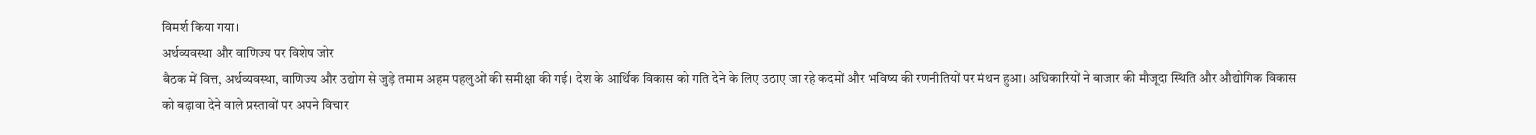विमर्श किया गया।
अर्थव्यवस्था और वाणिज्य पर विशेष जोर
बैठक में वित्त, अर्थव्यवस्था, वाणिज्य और उद्योग से जुड़े तमाम अहम पहलुओं की समीक्षा की गई। देश के आर्थिक विकास को गति देने के लिए उठाए जा रहे कदमों और भविष्य की रणनीतियों पर मंथन हुआ। अधिकारियों ने बाजार की मौजूदा स्थिति और औद्योगिक विकास को बढ़ावा देने वाले प्रस्तावों पर अपने विचार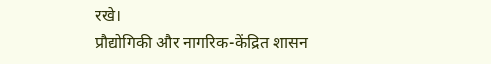रखे।
प्रौद्योगिकी और नागरिक-केंद्रित शासन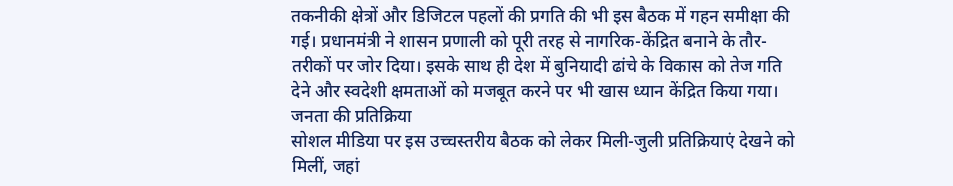तकनीकी क्षेत्रों और डिजिटल पहलों की प्रगति की भी इस बैठक में गहन समीक्षा की गई। प्रधानमंत्री ने शासन प्रणाली को पूरी तरह से नागरिक-केंद्रित बनाने के तौर-तरीकों पर जोर दिया। इसके साथ ही देश में बुनियादी ढांचे के विकास को तेज गति देने और स्वदेशी क्षमताओं को मजबूत करने पर भी खास ध्यान केंद्रित किया गया।
जनता की प्रतिक्रिया
सोशल मीडिया पर इस उच्चस्तरीय बैठक को लेकर मिली-जुली प्रतिक्रियाएं देखने को मिलीं, जहां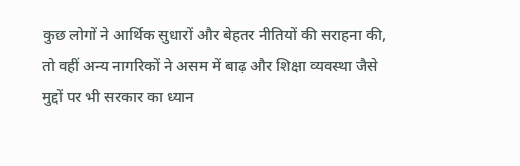कुछ लोगों ने आर्थिक सुधारों और बेहतर नीतियों की सराहना की, तो वहीं अन्य नागरिकों ने असम में बाढ़ और शिक्षा व्यवस्था जैसे मुद्दों पर भी सरकार का ध्यान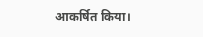आकर्षित किया।